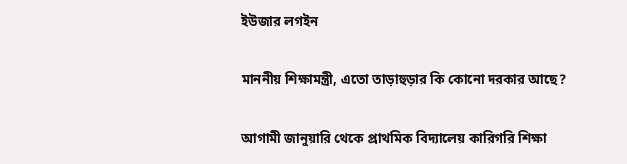ইউজার লগইন

মাননীয় শিক্ষামন্ত্রী, এতো তাড়াহুড়ার কি কোনো দরকার আছে?

আগামী জানুয়ারি থেকে প্রাথমিক বিদ্যালেয় কারিগরি শিক্ষা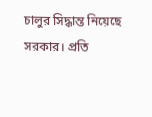চালুর সিদ্ধান্ত নিয়েছে সরকার। প্রতি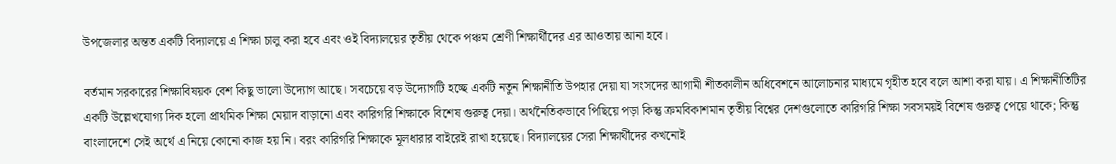উপজেলার অন্তত একটি বিদ্যালয়ে এ শিক্ষা চালু করা হবে এবং ওই বিদ্যালয়ের তৃতীয় থেকে পঞ্চম শ্রেণী শিক্ষার্থীদের এর আওতায় আনা হবে।

বর্তমান সরকারের শিক্ষাবিষয়ক বেশ কিছু ভালো উদ্যোগ আছে। সবচেয়ে বড় উদ্যোগটি হচ্ছে একটি নতুন শিক্ষানীতি উপহার দেয়া যা সংসদের আগামী শীতকালীন অধিবেশনে আলোচনার মাধ্যমে গৃহীত হবে বলে আশা করা যায়। এ শিক্ষানীতিটির একটি উল্লেখযোগ্য দিক হলো প্রাথমিক শিক্ষা মেয়াদ বাড়ানো এবং কারিগরি শিক্ষাকে বিশেষ গুরুত্ব দেয়া। অর্থনৈতিকভাবে পিছিয়ে পড়া কিন্তু ক্রমবিকাশমান তৃতীয় বিশ্বের দেশগুলোতে কারিগরি শিক্ষা সবসময়ই বিশেষ গুরুত্ব পেয়ে থাকে; কিন্তু বাংলাদেশে সেই অর্থে এ নিয়ে কোনো কাজ হয় নি। বরং কারিগরি শিক্ষাকে মূলধারার বাইরেই রাখা হয়েছে। বিদ্যালয়ের সেরা শিক্ষার্থীদের কখনোই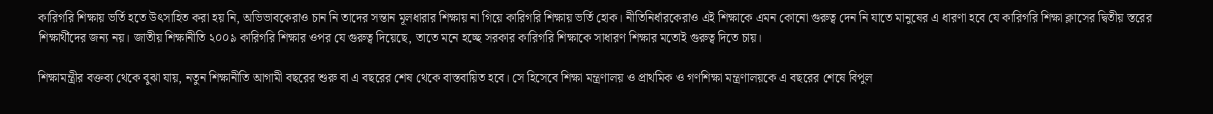কারিগরি শিক্ষায় ভর্তি হতে উৎসাহিত করা হয় নি, অভিভাবকেরাও চান নি তাদের সন্তান মূলধারার শিক্ষায় না গিয়ে কারিগরি শিক্ষায় ভর্তি হোক। নীতিনির্ধারকেরাও এই শিক্ষাকে এমন কোনো গুরুত্ব দেন নি যাতে মানুষের এ ধারণা হবে যে কারিগরি শিক্ষা ক্লাসের দ্বিতীয় স্তরের শিক্ষার্থীদের জন্য নয়। জাতীয় শিক্ষানীতি ২০০৯ কারিগরি শিক্ষার ওপর যে গুরুত্ব দিয়েছে, তাতে মনে হচ্ছে সরকার কারিগরি শিক্ষাকে সাধারণ শিক্ষার মতোই গুরুত্ব দিতে চায়।

শিক্ষামন্ত্রীর বক্তব্য থেকে বুঝা যায়, নতুন শিক্ষানীতি আগামী বছরের শুরু বা এ বছরের শেষ থেকে বাস্তবায়িত হবে। সে হিসেবে শিক্ষা মন্ত্রণালয় ও প্রাথমিক ও গণশিক্ষা মন্ত্রণালয়কে এ বছরের শেষে বিপুল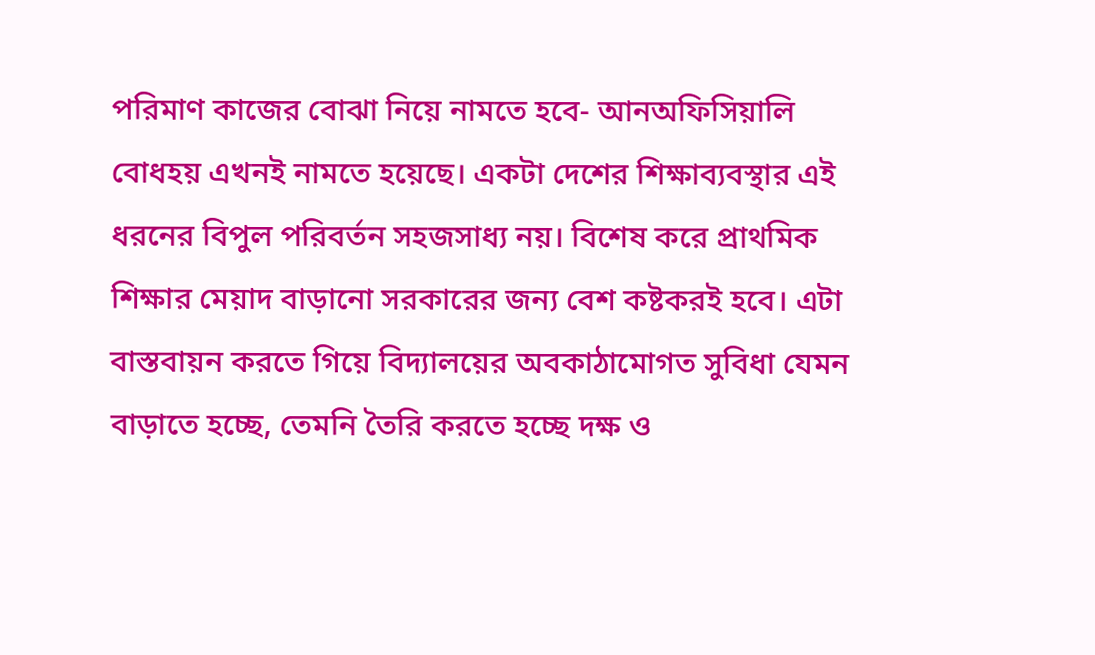পরিমাণ কাজের বোঝা নিয়ে নামতে হবে- আনঅফিসিয়ালি বোধহয় এখনই নামতে হয়েছে। একটা দেশের শিক্ষাব্যবস্থার এই ধরনের বিপুল পরিবর্তন সহজসাধ্য নয়। বিশেষ করে প্রাথমিক শিক্ষার মেয়াদ বাড়ানো সরকারের জন্য বেশ কষ্টকরই হবে। এটা বাস্তবায়ন করতে গিয়ে বিদ্যালয়ের অবকাঠামোগত সুবিধা যেমন বাড়াতে হচ্ছে, তেমনি তৈরি করতে হচ্ছে দক্ষ ও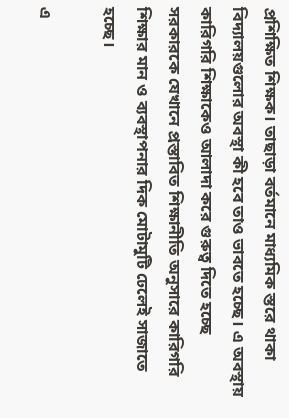প্রশিক্ষিত শিক্ষক। তাছাড়া বর্তমানে মাধ্যমিক স্তরে থাকা বিদ্যালয়গুলোর অবস্থা কী হবে তাও ভাবতে হচ্ছে। এ অবস্থায় কারিগরি শিক্ষাকেও আলাদা করে গুরুত্ব দিতে হচ্ছে সরকারকে যেখানে প্রস্তাবিত শিক্ষানীতি অনুসারে কারিগরি শিক্ষার মান ও ব্যবস্থাপনার দিক মোটামুটি ঢেলেই সাজাতে হচ্ছে।

এ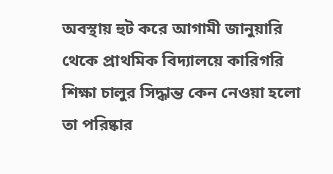অবস্থায় হুট করে আগামী জানুয়ারি থেকে প্রাথমিক বিদ্যালয়ে কারিগরি শিক্ষা চালুর সিদ্ধান্ত কেন নেওয়া হলো তা পরিষ্কার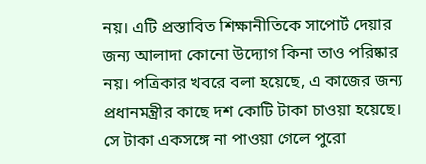নয়। এটি প্রস্তাবিত শিক্ষানীতিকে সাপোর্ট দেয়ার জন্য আলাদা কোনো উদ্যোগ কিনা তাও পরিষ্কার নয়। পত্রিকার খবরে বলা হয়েছে, এ কাজের জন্য প্রধানমন্ত্রীর কাছে দশ কোটি টাকা চাওয়া হয়েছে। সে টাকা একসঙ্গে না পাওয়া গেলে পুরো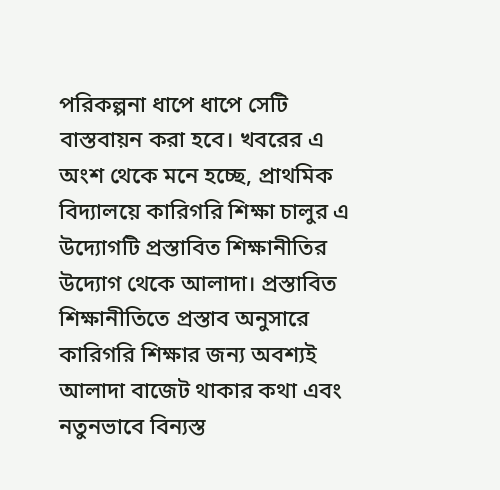পরিকল্পনা ধাপে ধাপে সেটি বাস্তবায়ন করা হবে। খবরের এ অংশ থেকে মনে হচ্ছে, প্রাথমিক বিদ্যালয়ে কারিগরি শিক্ষা চালুর এ উদ্যোগটি প্রস্তাবিত শিক্ষানীতির উদ্যোগ থেকে আলাদা। প্রস্তাবিত শিক্ষানীতিতে প্রস্তাব অনুসারে কারিগরি শিক্ষার জন্য অবশ্যই আলাদা বাজেট থাকার কথা এবং নতুনভাবে বিন্যস্ত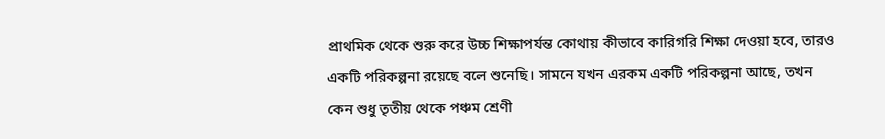প্রাথমিক থেকে শুরু করে উচ্চ শিক্ষাপর্যন্ত কোথায় কীভাবে কারিগরি শিক্ষা দেওয়া হবে, তারও একটি পরিকল্পনা রয়েছে বলে শুনেছি। সামনে যখন এরকম একটি পরিকল্পনা আছে, তখন কেন শুধু তৃতীয় থেকে পঞ্চম শ্রেণী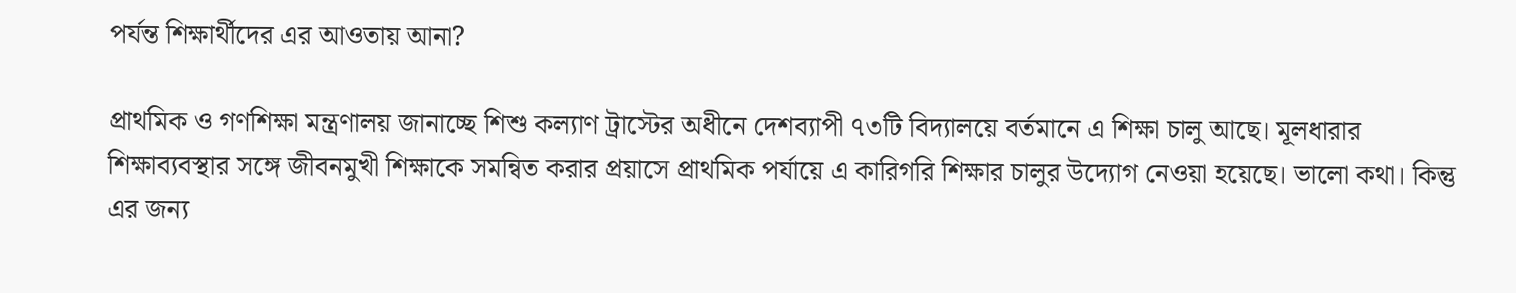পর্যন্ত শিক্ষার্থীদের এর আওতায় আনা?

প্রাথমিক ও গণশিক্ষা মন্ত্রণালয় জানাচ্ছে শিশু কল্যাণ ট্রাস্টের অধীনে দেশব্যাপী ৭৩টি বিদ্যালয়ে বর্তমানে এ শিক্ষা চালু আছে। মূলধারার শিক্ষাব্যবস্থার সঙ্গে জীবনমুখী শিক্ষাকে সমন্বিত করার প্রয়াসে প্রাথমিক পর্যায়ে এ কারিগরি শিক্ষার চালুর উদ্যোগ নেওয়া হয়েছে। ভালো কথা। কিন্তু এর জন্য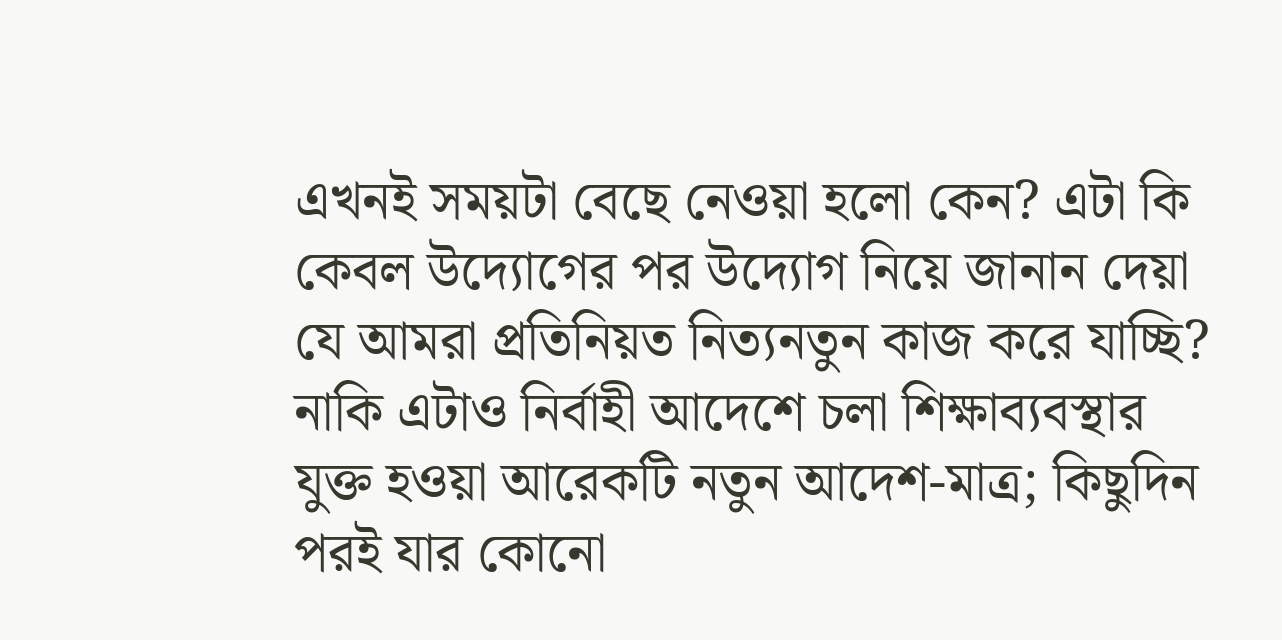এখনই সময়টা বেছে নেওয়া হলো কেন? এটা কি কেবল উদ্যোগের পর উদ্যোগ নিয়ে জানান দেয়া যে আমরা প্রতিনিয়ত নিত্যনতুন কাজ করে যাচ্ছি? নাকি এটাও নির্বাহী আদেশে চলা শিক্ষাব্যবস্থার যুক্ত হওয়া আরেকটি নতুন আদেশ-মাত্র; কিছুদিন পরই যার কোনো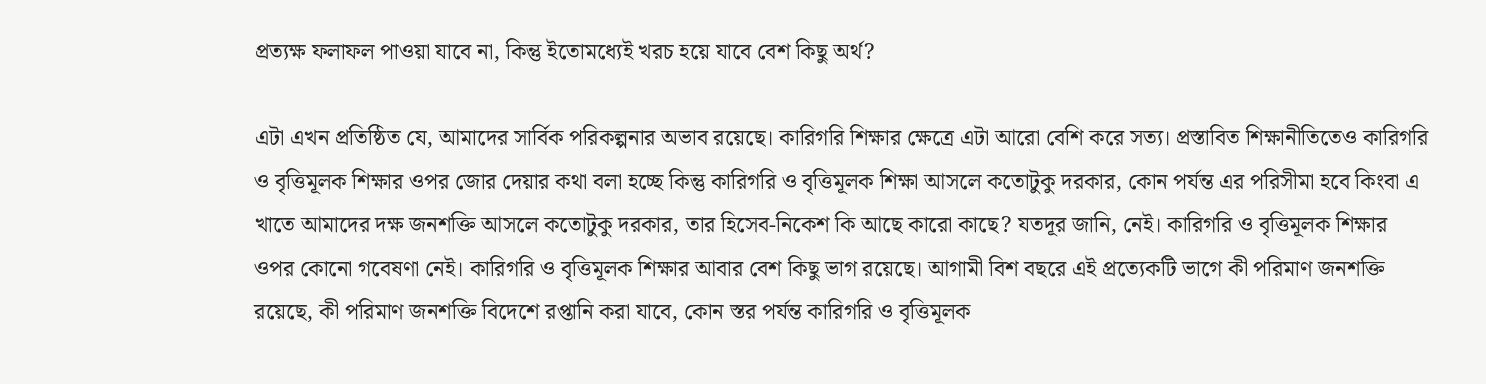প্রত্যক্ষ ফলাফল পাওয়া যাবে না, কিন্তু ইতোমধ্যেই খরচ হয়ে যাবে বেশ কিছু অর্থ?

এটা এখন প্রতিষ্ঠিত যে, আমাদের সার্বিক পরিকল্পনার অভাব রয়েছে। কারিগরি শিক্ষার ক্ষেত্রে এটা আরো বেশি করে সত্য। প্রস্তাবিত শিক্ষানীতিতেও কারিগরি ও বৃত্তিমূলক শিক্ষার ওপর জোর দেয়ার কথা বলা হচ্ছে কিন্তু কারিগরি ও বৃত্তিমূলক শিক্ষা আসলে কতোটুকু দরকার, কোন পর্যন্ত এর পরিসীমা হবে কিংবা এ খাতে আমাদের দক্ষ জনশক্তি আসলে কতোটুকু দরকার, তার হিসেব-নিকেশ কি আছে কারো কাছে? যতদূর জানি, নেই। কারিগরি ও বৃত্তিমূলক শিক্ষার ওপর কোনো গবেষণা নেই। কারিগরি ও বৃত্তিমূলক শিক্ষার আবার বেশ কিছু ভাগ রয়েছে। আগামী বিশ বছরে এই প্রত্যেকটি ভাগে কী পরিমাণ জনশক্তি রয়েছে, কী পরিমাণ জনশক্তি বিদেশে রপ্তানি করা যাবে, কোন স্তর পর্যন্ত কারিগরি ও বৃত্তিমূলক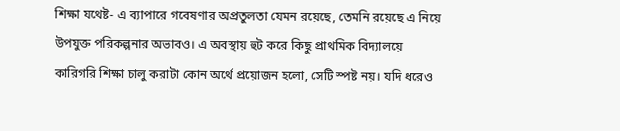শিক্ষা যথেষ্ট- এ ব্যাপারে গবেষণার অপ্রতুলতা যেমন রয়েছে, তেমনি রয়েছে এ নিয়ে উপযুক্ত পরিকল্পনার অভাবও। এ অবস্থায় হুট করে কিছু প্রাথমিক বিদ্যালয়ে কারিগরি শিক্ষা চালু করাটা কোন অর্থে প্রয়োজন হলো, সেটি স্পষ্ট নয়। যদি ধরেও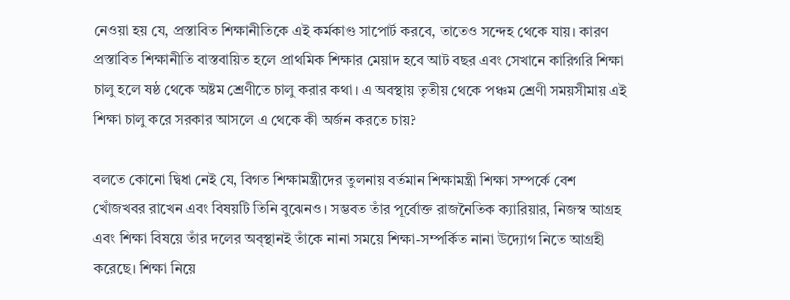নেওয়া হয় যে, প্রস্তাবিত শিক্ষানীতিকে এই কর্মকাণ্ড সাপোর্ট করবে, তাতেও সন্দেহ থেকে যায়। কারণ প্রস্তাবিত শিক্ষানীতি বাস্তবায়িত হলে প্রাথমিক শিক্ষার মেয়াদ হবে আট বছর এবং সেখানে কারিগরি শিক্ষা চালু হলে ষষ্ঠ থেকে অষ্টম শ্রেণীতে চালু করার কথা। এ অবস্থায় তৃতীয় থেকে পঞ্চম শ্রেণী সময়সীমায় এই শিক্ষা চালু করে সরকার আসলে এ থেকে কী অর্জন করতে চায়?

বলতে কোনো দ্বিধা নেই যে, বিগত শিক্ষামন্ত্রীদের তুলনায় বর্তমান শিক্ষামন্ত্রী শিক্ষা সম্পর্কে বেশ খোঁজখবর রাখেন এবং বিষয়টি তিনি বুঝেনও। সম্ভবত তাঁর পূর্বোক্ত রাজনৈতিক ক্যারিয়ার, নিজস্ব আগ্রহ এবং শিক্ষা বিষয়ে তাঁর দলের অব্স্থানই তাঁকে নানা সময়ে শিক্ষা-সম্পর্কিত নানা উদ্যোগ নিতে আগ্রহী করেছে। শিক্ষা নিয়ে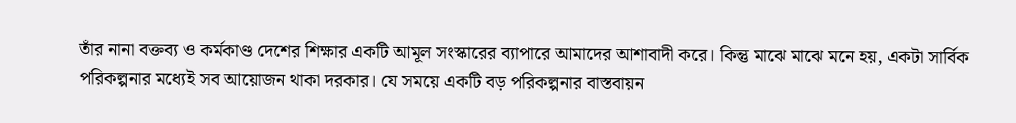তাঁর নানা বক্তব্য ও কর্মকাণ্ড দেশের শিক্ষার একটি আমূল সংস্কারের ব্যাপারে আমাদের আশাবাদী করে। কিন্তু মাঝে মাঝে মনে হয়, একটা সার্বিক পরিকল্পনার মধ্যেই সব আয়োজন থাকা দরকার। যে সময়ে একটি বড় পরিকল্পনার বাস্তবায়ন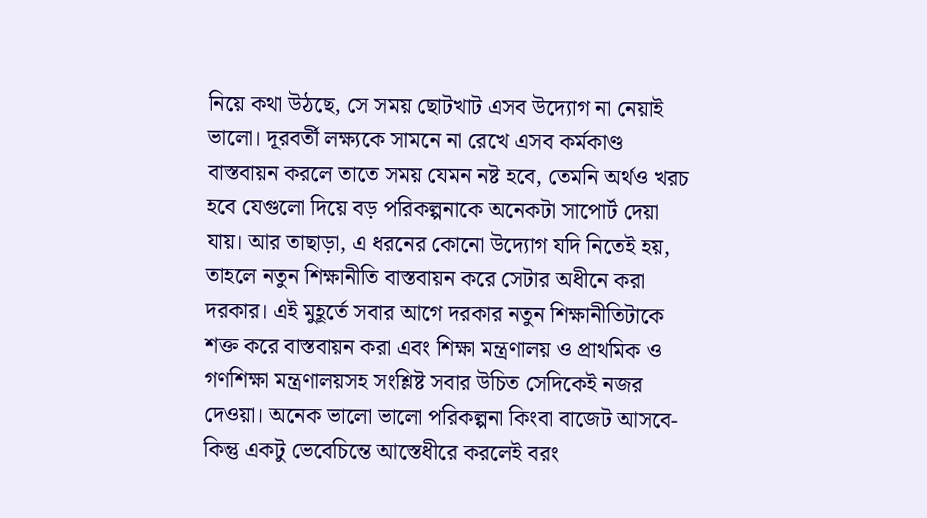নিয়ে কথা উঠছে, সে সময় ছোটখাট এসব উদ্যোগ না নেয়াই ভালো। দূরবর্তী লক্ষ্যকে সামনে না রেখে এসব কর্মকাণ্ড বাস্তবায়ন করলে তাতে সময় যেমন নষ্ট হবে, তেমনি অর্থও খরচ হবে যেগুলো দিয়ে বড় পরিকল্পনাকে অনেকটা সাপোর্ট দেয়া যায়। আর তাছাড়া, এ ধরনের কোনো উদ্যোগ যদি নিতেই হয়, তাহলে নতুন শিক্ষানীতি বাস্তবায়ন করে সেটার অধীনে করা দরকার। এই মুহূর্তে সবার আগে দরকার নতুন শিক্ষানীতিটাকে শক্ত করে বাস্তবায়ন করা এবং শিক্ষা মন্ত্রণালয় ও প্রাথমিক ও গণশিক্ষা মন্ত্রণালয়সহ সংশ্লিষ্ট সবার উচিত সেদিকেই নজর দেওয়া। অনেক ভালো ভালো পরিকল্পনা কিংবা বাজেট আসবে- কিন্তু একটু ভেবেচিন্তে আস্তেধীরে করলেই বরং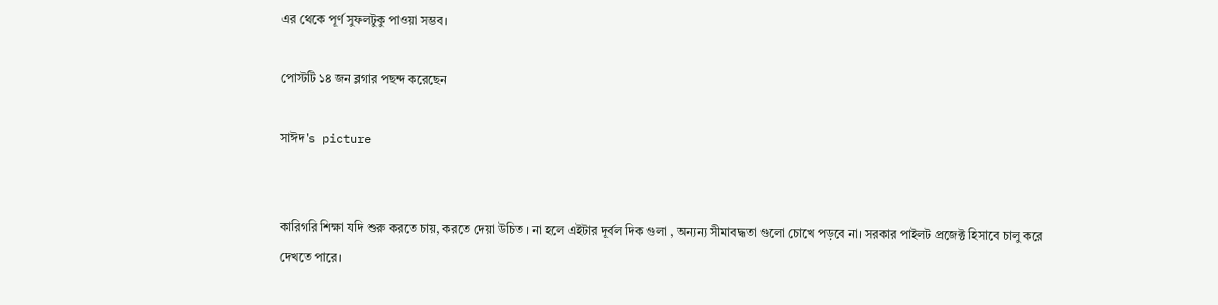এর থেকে পূর্ণ সুফলটুকু পাওয়া সম্ভব।

পোস্টটি ১৪ জন ব্লগার পছন্দ করেছেন

সাঈদ's picture


কারিগরি শিক্ষা যদি শুরু করতে চায়, করতে দেয়া উচিত । না হলে এইটার দূর্বল দিক গুলা , অন্যন্য সীমাবদ্ধতা গুলো চোখে পড়বে না। সরকার পাইলট প্রজেক্ট হিসাবে চালু করে দেখতে পারে।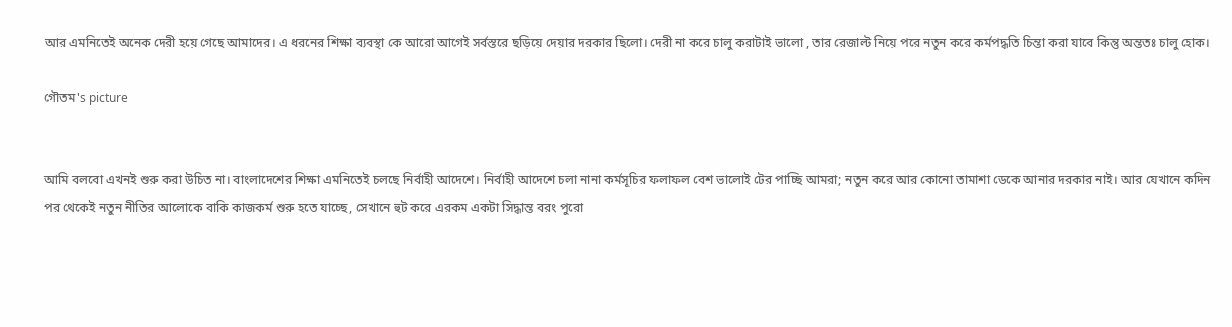আর এমনিতেই অনেক দেরী হয়ে গেছে আমাদের। এ ধরনের শিক্ষা ব্যবস্থা কে আরো আগেই সর্বস্তরে ছড়িয়ে দেয়ার দরকার ছিলো। দেরী না করে চালু করাটাই ভালো , তার রেজাল্ট নিয়ে পরে নতুন করে কর্মপদ্ধতি চিন্তা করা যাবে কিন্তু অন্ততঃ চালু হোক।

গৌতম's picture


আমি বলবো এখনই শুরু করা উচিত না। বাংলাদেশের শিক্ষা এমনিতেই চলছে নির্বাহী আদেশে। নির্বাহী আদেশে চলা নানা কর্মসূচির ফলাফল বেশ ভালোই টের পাচ্ছি আমরা; নতুন করে আর কোনো তামাশা ডেকে আনার দরকার নাই। আর যেখানে কদিন পর থেকেই নতুন নীতির আলোকে বাকি কাজকর্ম শুরু হতে যাচ্ছে, সেখানে হুট করে এরকম একটা সিদ্ধান্ত বরং পুরো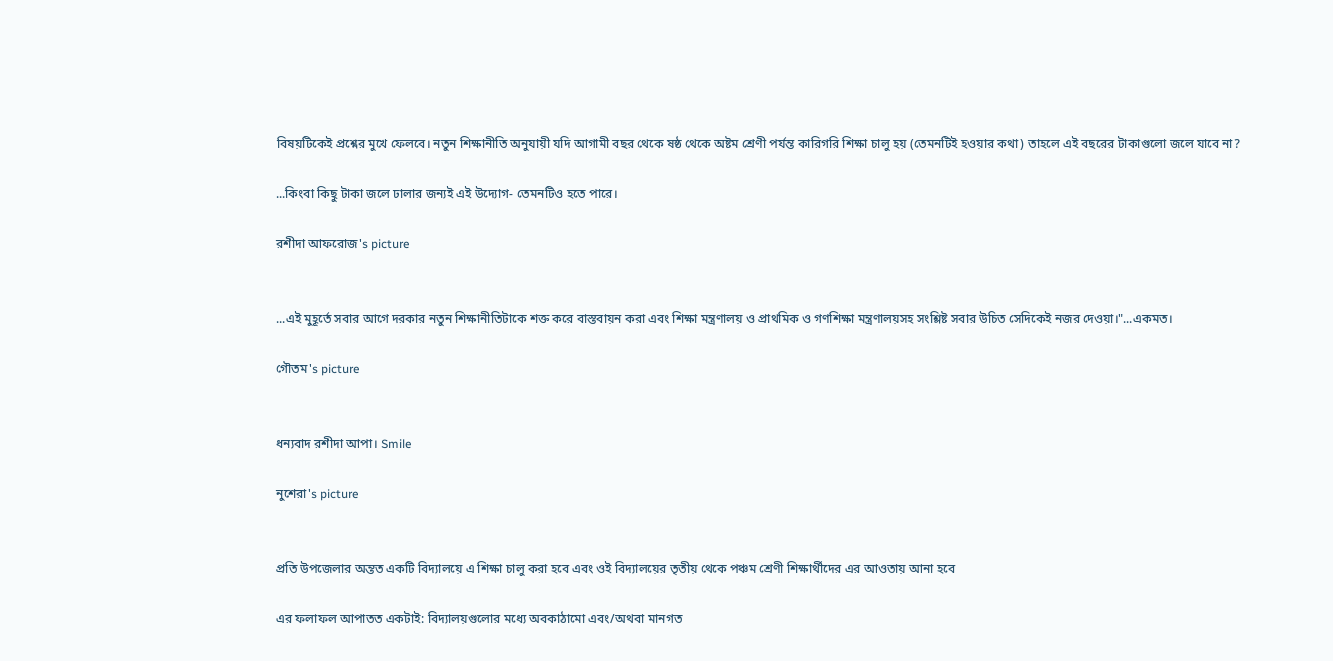বিষয়টিকেই প্রশ্নের মুখে ফেলবে। নতুন শিক্ষানীতি অনুযায়ী যদি আগামী বছর থেকে ষষ্ঠ থেকে অষ্টম শ্রেণী পর্যন্ত কারিগরি শিক্ষা চালু হয় (তেমনটিই হওয়ার কথা) তাহলে এই বছরের টাকাগুলো জলে যাবে না?

...কিংবা কিছু টাকা জলে ঢালার জন্যই এই উদ্যোগ- তেমনটিও হতে পারে।

রশীদা আফরোজ's picture


...এই মুহূর্তে সবার আগে দরকার নতুন শিক্ষানীতিটাকে শক্ত করে বাস্তবায়ন করা এবং শিক্ষা মন্ত্রণালয় ও প্রাথমিক ও গণশিক্ষা মন্ত্রণালয়সহ সংশ্লিষ্ট সবার উচিত সেদিকেই নজর দেওয়া।"...একমত।

গৌতম's picture


ধন্যবাদ রশীদা আপা। Smile

নুশেরা's picture


প্রতি উপজেলার অন্তত একটি বিদ্যালয়ে এ শিক্ষা চালু করা হবে এবং ওই বিদ্যালয়ের তৃতীয় থেকে পঞ্চম শ্রেণী শিক্ষার্থীদের এর আওতায় আনা হবে

এর ফলাফল আপাতত একটাই: বিদ্যালয়গুলোর মধ্যে অবকাঠামো এবং/অথবা মানগত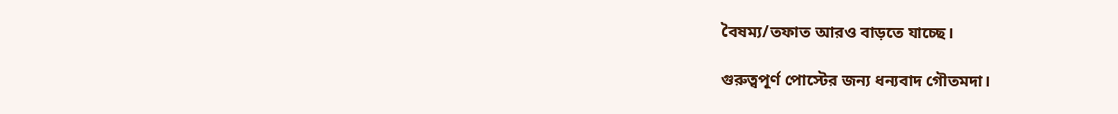বৈষম্য/তফাত আরও বাড়তে যাচ্ছে।

গুরুত্বপূর্ণ পোস্টের জন্য ধন্যবাদ গৌতমদা।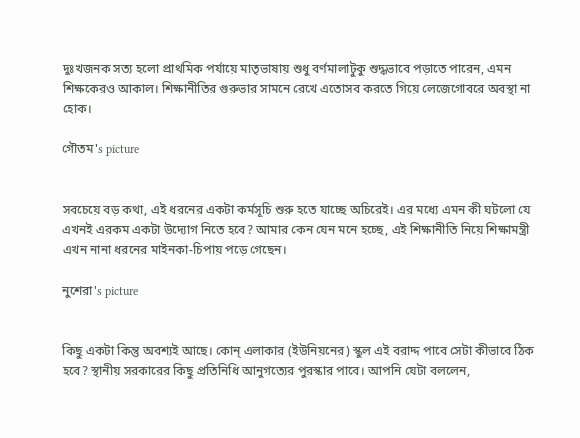দুঃখজনক সত্য হলো প্রাথমিক পর্যায়ে মাতৃভাষায় শুধু বর্ণমালাটুকু শুদ্ধভাবে পড়াতে পারেন, এমন শিক্ষকেরও আকাল। শিক্ষানীতির গুরুভার সামনে রেখে এতোসব করতে গিয়ে লেজেগোবরে অবস্থা না হোক।

গৌতম's picture


সবচেয়ে বড় কথা, এই ধরনের একটা কর্মসূচি শুরু হতে যাচ্ছে অচিরেই। এর মধ্যে এমন কী ঘটলো যে এখনই এরকম একটা উদ্যোগ নিতে হবে? আমার কেন যেন মনে হচ্ছে, এই শিক্ষানীতি নিয়ে শিক্ষামন্ত্রী এখন নানা ধরনের মাইনকা-চিপায় পড়ে গেছেন।

নুশেরা's picture


কিছু একটা কিন্তু অবশ্যই আছে। কোন্ এলাকার (ইউনিয়নের) স্কুল এই বরাদ্দ পাবে সেটা কীভাবে ঠিক হবে? স্থানীয় সরকারের কিছু প্রতিনিধি আনুগত্যের পুরস্কার পাবে। আপনি যেটা বললেন,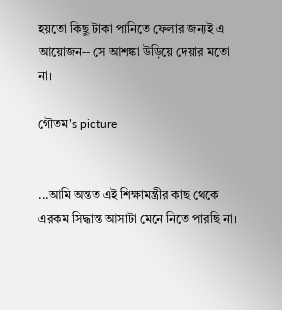হয়তো কিছু টাকা পানিতে ফেলার জন্যই এ আয়োজন-- সে আশঙ্কা উড়িয়ে দেয়ার মতো না।

গৌতম's picture


...আমি অন্তত এই শিক্ষামন্ত্রীর কাছ থেকে এরকম সিদ্ধান্ত আসাটা মেনে নিতে পারছি না।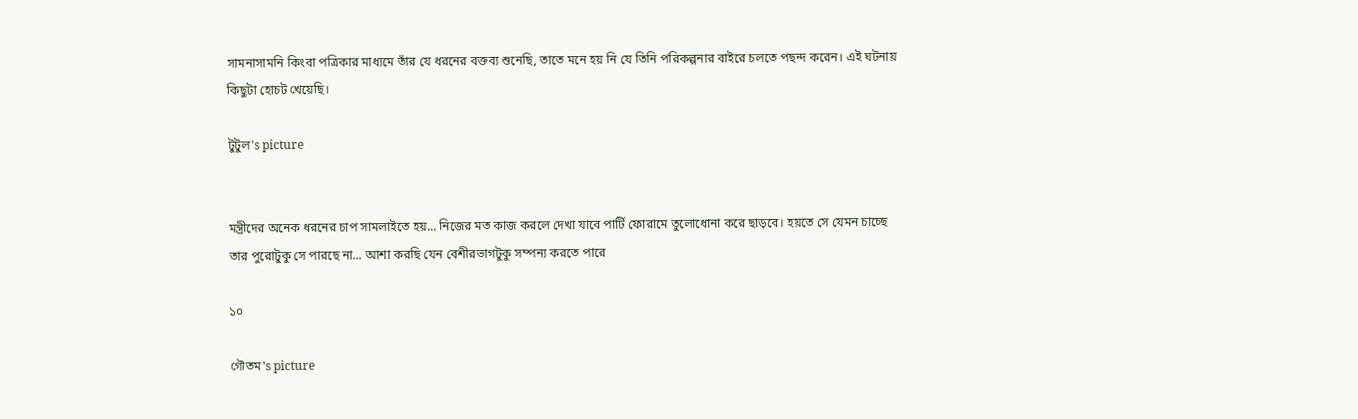সামনাসামনি কিংবা পত্রিকার মাধ্যমে তাঁর যে ধরনের বক্তব্য শুনেছি, তাতে মনে হয় নি যে তিনি পরিকল্পনার বাইরে চলতে পছন্দ করেন। এই ঘটনায় কিছুটা হোচট খেয়েছি।

টুটুল's picture


মন্ত্রীদের অনেক ধরনের চাপ সামলাইতে হয়... নিজের মত কাজ করলে দেখা যাবে পার্টি ফোরামে তুলোধোনা করে ছাড়বে। হয়তে সে যেমন চাচ্ছে তার পুরোটুকু সে পারছে না... আশা করছি যেন বেশীরভাগটুকু সম্পন্য করতে পারে

১০

গৌতম's picture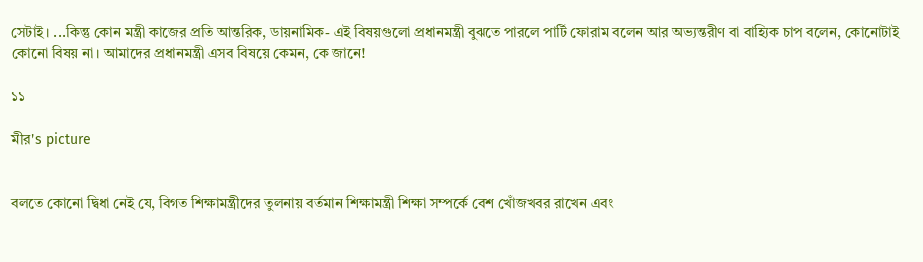সেটাই। ...কিন্তু কোন মন্ত্রী কাজের প্রতি আন্তরিক, ডায়নামিক- এই বিষয়গুলো প্রধানমন্ত্রী বুঝতে পারলে পার্টি ফোরাম বলেন আর অভ্যন্তরীণ বা বাহ্যিক চাপ বলেন, কোনোটাই কোনো বিষয় না। আমাদের প্রধানমন্ত্রী এসব বিষয়ে কেমন, কে জানে!

১১

মীর's picture


বলতে কোনো দ্বিধা নেই যে, বিগত শিক্ষামন্ত্রীদের তুলনায় বর্তমান শিক্ষামন্ত্রী শিক্ষা সম্পর্কে বেশ খোঁজখবর রাখেন এবং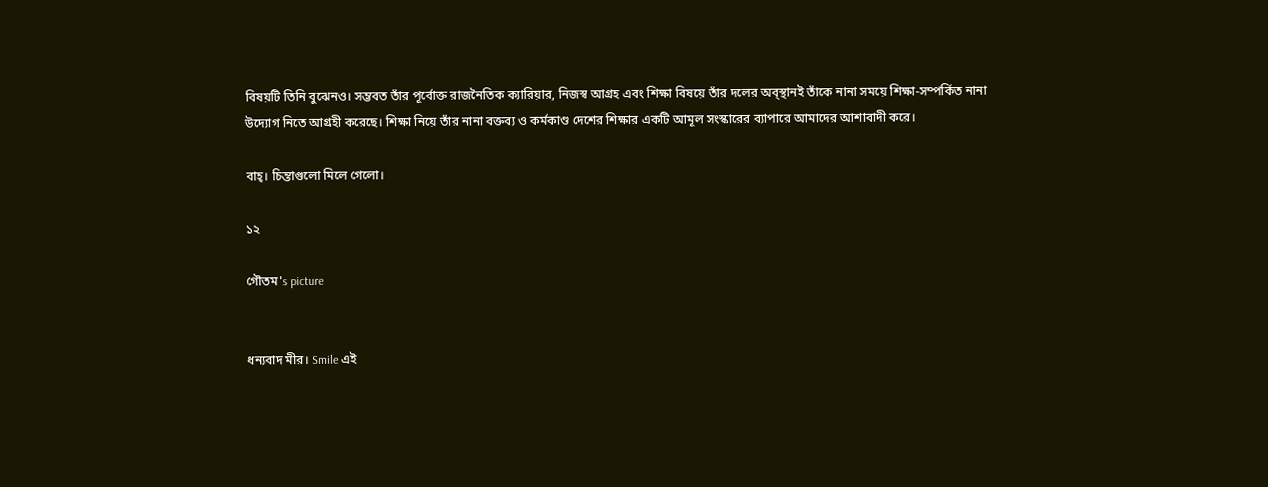বিষয়টি তিনি বুঝেনও। সম্ভবত তাঁর পূর্বোক্ত রাজনৈতিক ক্যারিয়ার, নিজস্ব আগ্রহ এবং শিক্ষা বিষয়ে তাঁর দলের অব্স্থানই তাঁকে নানা সময়ে শিক্ষা-সম্পর্কিত নানা উদ্যোগ নিতে আগ্রহী করেছে। শিক্ষা নিয়ে তাঁর নানা বক্তব্য ও কর্মকাণ্ড দেশের শিক্ষার একটি আমূল সংস্কারের ব্যাপারে আমাদের আশাবাদী করে।

বাহ্। চিন্তাগুলো মিলে গেলো।

১২

গৌতম's picture


ধন্যবাদ মীর। Smile এই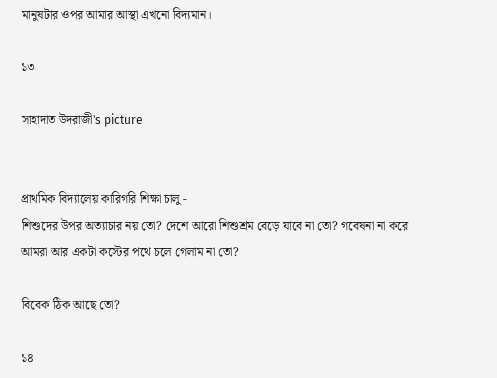মানুষটার ওপর আমার আস্থা এখনো বিদ্যমান।

১৩

সাহাদাত উদরাজী's picture


প্রাথমিক বিদ্যালেয় কারিগরি শিক্ষা চালু -
শিশুদের উপর অত্যাচার নয় তো? দেশে আরো শিশুশ্রম বেড়ে যাবে না তো? গবেষনা না করে আমরা আর একটা কস্টের পথে চলে গেলাম না তো?

বিবেক ঠিক আছে তো?

১৪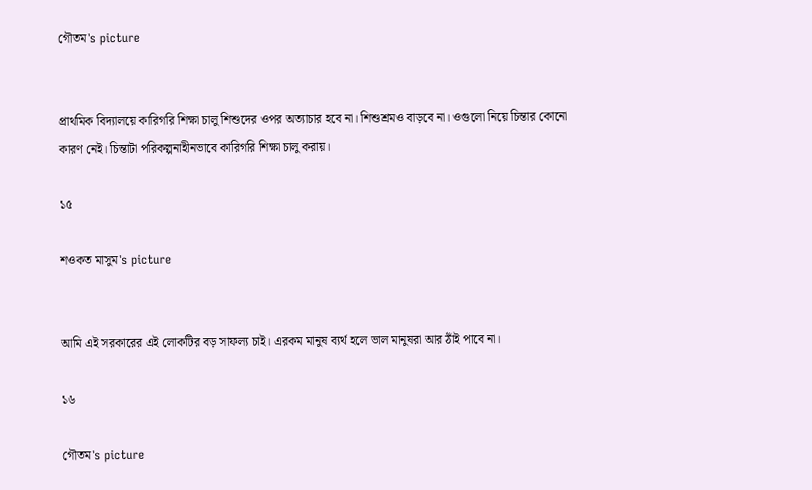গৌতম's picture


প্রাথমিক বিদ্যালয়ে কারিগরি শিক্ষা চালু শিশুদের ওপর অত্যাচার হবে না। শিশুশ্রমও বাড়বে না। ওগুলো নিয়ে চিন্তার কোনো কারণ নেই। চিন্তাটা পরিকল্পনাহীনভাবে কারিগরি শিক্ষা চালু করায়।

১৫

শওকত মাসুম's picture


আমি এই সরকারের এই লোকটির বড় সাফল্য চাই। এরকম মানুষ ব্যর্থ হলে ভাল মানুষরা আর ঠাঁই পাবে না।

১৬

গৌতম's picture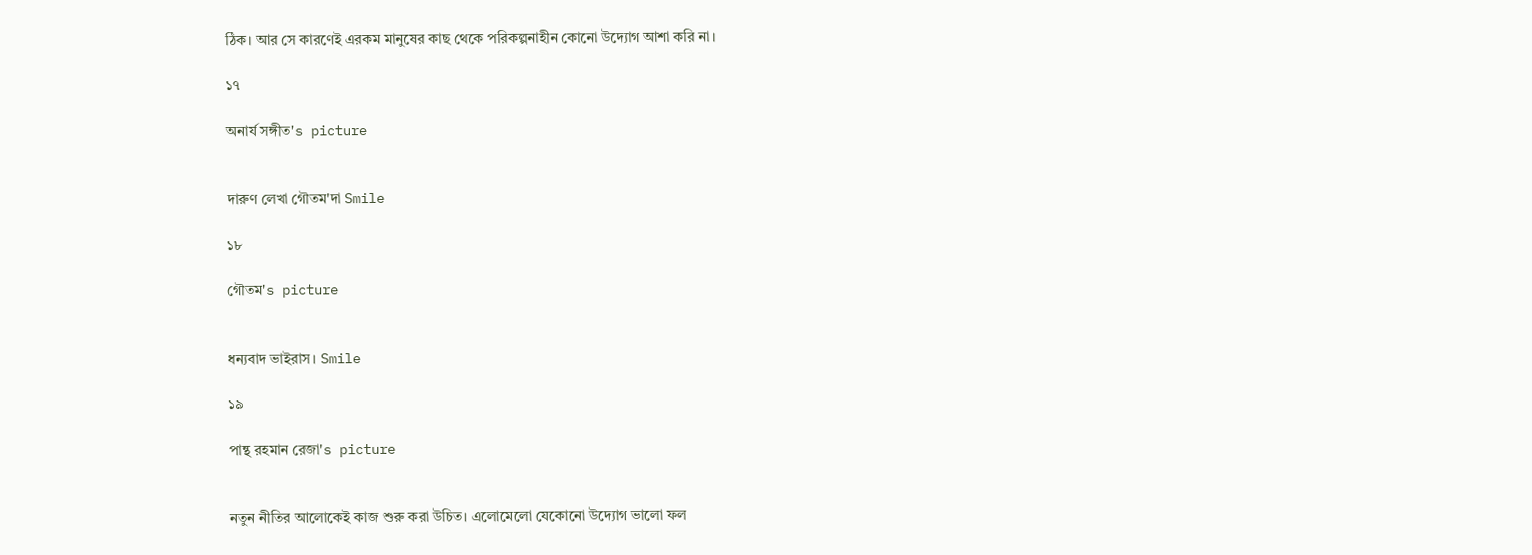ঠিক। আর সে কারণেই এরকম মানুষের কাছ থেকে পরিকল্পনাহীন কোনো উদ্যোগ আশা করি না।

১৭

অনার্য সঙ্গীত's picture


দারুণ লেখা গৌতম'দা Smile

১৮

গৌতম's picture


ধন্যবাদ ভাইরাস। Smile

১৯

পান্থ রহমান রেজা's picture


নতুন নীতির আলোকেই কাজ শুরু করা উচিত। এলোমেলো যেকোনো উদ্যোগ ভালো ফল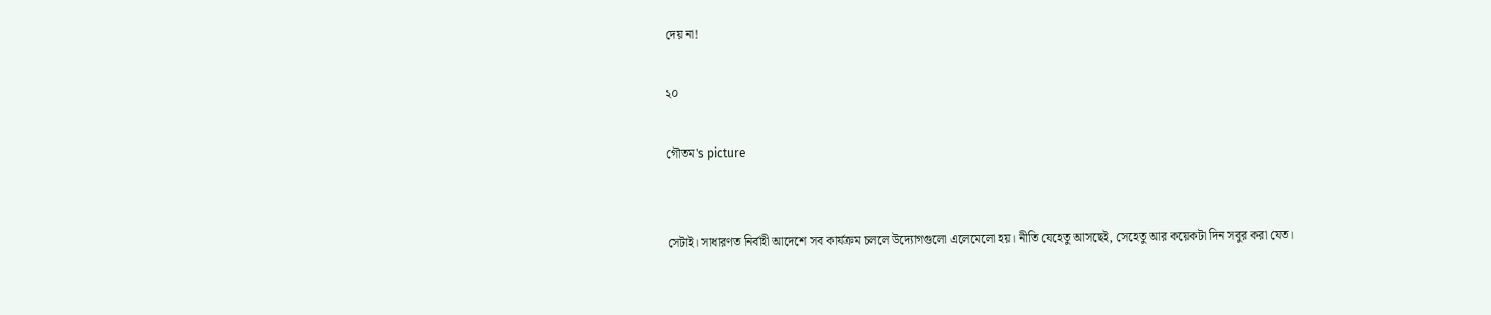দেয় না!

২০

গৌতম's picture


সেটাই। সাধারণত নির্বাহী আদেশে সব কার্যক্রম চললে উদ্যোগগুলো এলেমেলো হয়। নীতি যেহেতু আসছেই, সেহেতু আর কয়েকটা দিন সবুর করা যেত।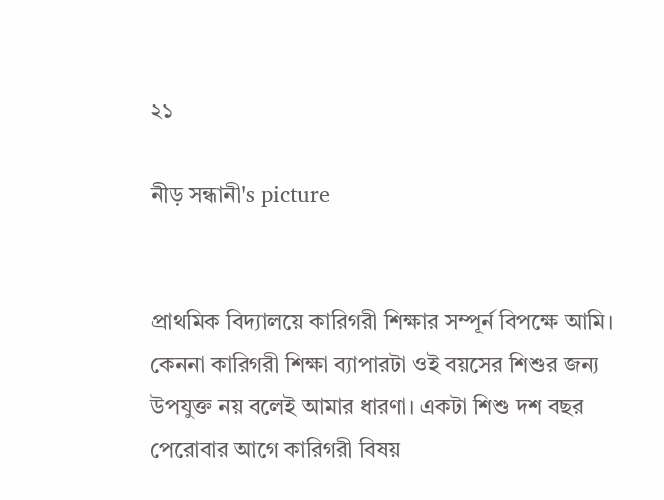২১

নীড় সন্ধানী's picture


প্রাথমিক বিদ্যালয়ে কারিগরী শিক্ষার সম্পূর্ন বিপক্ষে আমি। কেননা কারিগরী শিক্ষা ব্যাপারটা ওই বয়সের শিশুর জন্য উপযুক্ত নয় বলেই আমার ধারণা। একটা শিশু দশ বছর পেরোবার আগে কারিগরী বিষয়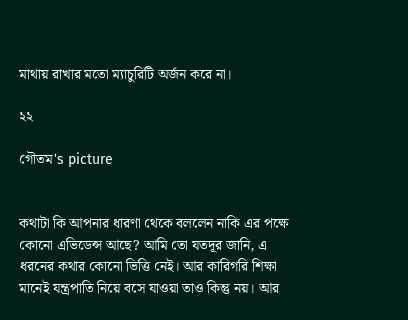মাথায় রাখার মতো ম্যাচুরিটি অর্জন করে না।

২২

গৌতম's picture


কথাটা কি আপনার ধারণা থেকে বললেন নাকি এর পক্ষে কোনো এভিডেন্স আছে? আমি তো যতদূর জানি, এ ধরনের কথার কোনো ভিত্তি নেই। আর কারিগরি শিক্ষা মানেই যন্ত্রপাতি নিয়ে বসে যাওয়া তাও কিন্তু নয়। আর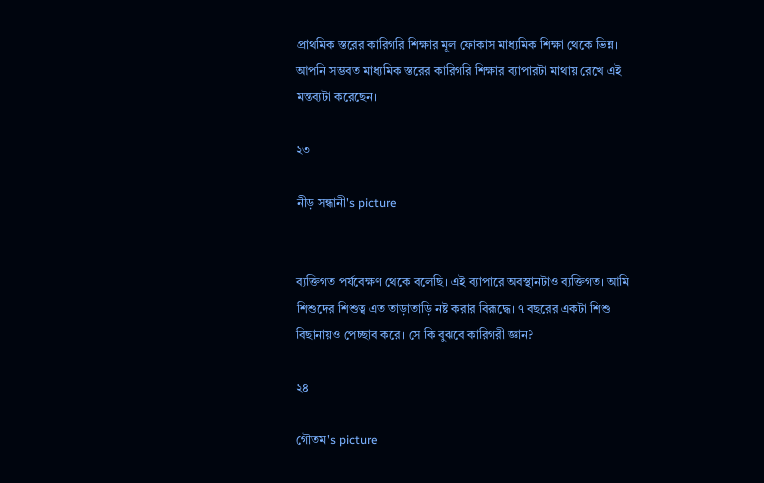প্রাথমিক স্তরের কারিগরি শিক্ষার মূল ফোকাস মাধ্যমিক শিক্ষা থেকে ভিন্ন। আপনি সম্ভবত মাধ্যমিক স্তরের কারিগরি শিক্ষার ব্যাপারটা মাথায় রেখে এই মন্তব্যটা করেছেন।

২৩

নীড় সন্ধানী's picture


ব্যক্তিগত পর্যবেক্ষণ থেকে বলেছি। এই ব্যাপারে অবস্থানটাও ব্যক্তিগত। আমি শিশুদের শিশুত্ব এত তাড়াতাড়ি নষ্ট করার বিরূদ্ধে। ৭ বছরের একটা শিশু বিছানায়ও পেচ্ছাব করে। সে কি বুঝবে কারিগরী জ্ঞান?

২৪

গৌতম's picture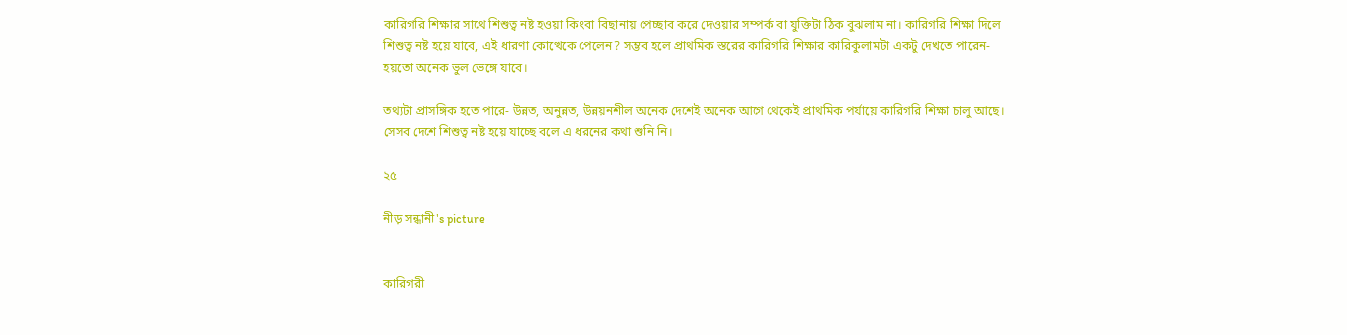কারিগরি শিক্ষার সাথে শিশুত্ব নষ্ট হওয়া কিংবা বিছানায় পেচ্ছাব করে দেওয়ার সম্পর্ক বা যুক্তিটা ঠিক বুঝলাম না। কারিগরি শিক্ষা দিলে শিশুত্ব নষ্ট হয়ে যাবে, এই ধারণা কোত্থেকে পেলেন? সম্ভব হলে প্রাথমিক স্তরের কারিগরি শিক্ষার কারিকুলামটা একটু দেখতে পারেন- হয়তো অনেক ভুল ভেঙ্গে যাবে।

তথ্যটা প্রাসঙ্গিক হতে পারে- উন্নত, অনুন্নত, উন্নয়নশীল অনেক দেশেই অনেক আগে থেকেই প্রাথমিক পর্যায়ে কারিগরি শিক্ষা চালু আছে। সেসব দেশে শিশুত্ব নষ্ট হয়ে যাচ্ছে বলে এ ধরনের কথা শুনি নি।

২৫

নীড় সন্ধানী's picture


কারিগরী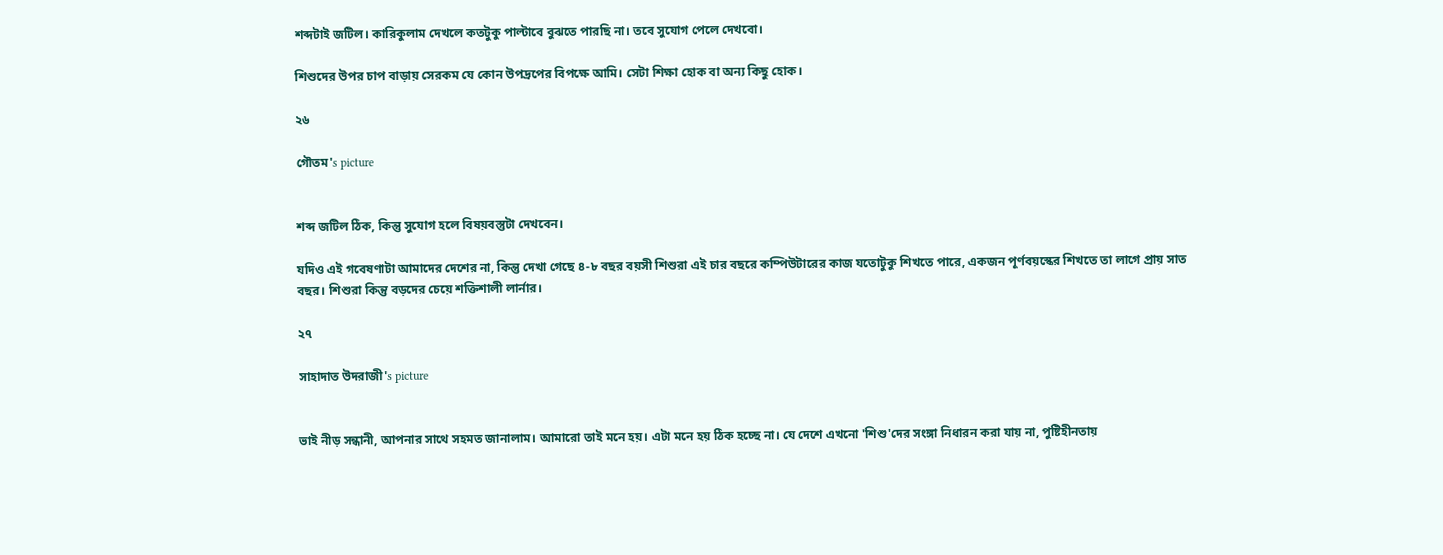শব্দটাই জটিল। কারিকুলাম দেখলে কতটুকু পাল্টাবে বুঝতে পারছি না। তবে সুযোগ পেলে দেখবো।

শিশুদের উপর চাপ বাড়ায় সেরকম যে কোন উপদ্রপের বিপক্ষে আমি। সেটা শিক্ষা হোক বা অন্য কিছু হোক।

২৬

গৌতম's picture


শব্দ জটিল ঠিক, কিন্তু সুযোগ হলে বিষয়বস্তুটা দেখবেন।

যদিও এই গবেষণাটা আমাদের দেশের না, কিন্তু দেখা গেছে ৪-৮ বছর বয়সী শিশুরা এই চার বছরে কম্পিউটারের কাজ যতোটুকু শিখতে পারে, একজন পূর্ণবয়স্কের শিখতে তা লাগে প্রায় সাত বছর। শিশুরা কিন্তু বড়দের চেয়ে শক্তিশালী লার্নার।

২৭

সাহাদাত উদরাজী's picture


ভাই নীড় সন্ধানী, আপনার সাথে সহমত জানালাম। আমারো তাই মনে হয়। এটা মনে হয় ঠিক হচ্ছে না। যে দেশে এখনো 'শিশু'দের সংঙ্গা নিধারন করা যায় না, পুষ্টিহীনতায়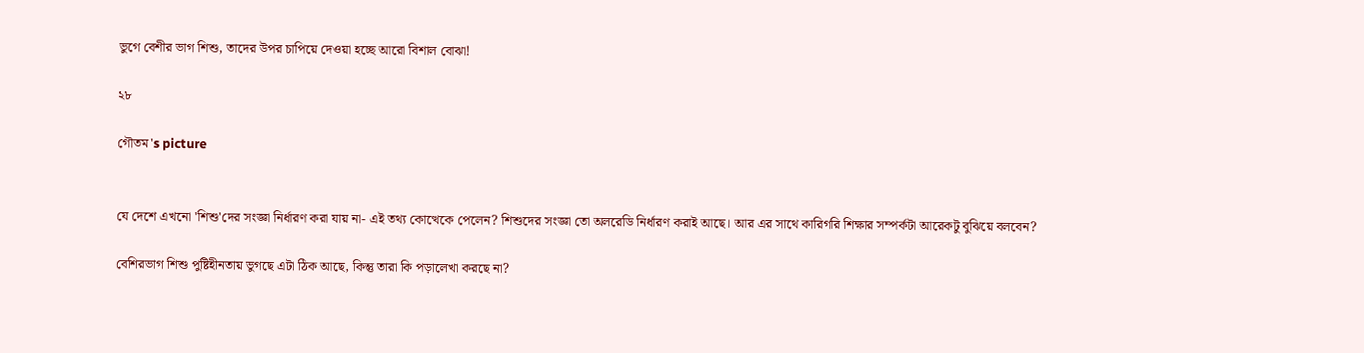ভুগে বেশীর ভাগ শিশু, তাদের উপর চাপিয়ে দেওয়া হচ্ছে আরো বিশাল বোঝা!

২৮

গৌতম's picture


যে দেশে এখনো 'শিশু'দের সংজ্ঞা নির্ধারণ করা যায় না- এই তথ্য কোত্থেকে পেলেন? শিশুদের সংজ্ঞা তো অলরেডি নির্ধারণ করাই আছে। আর এর সাথে কারিগরি শিক্ষার সম্পর্কটা আরেকটু বুঝিয়ে বলবেন?

বেশিরভাগ শিশু পুষ্টিহীনতায় ভুগছে এটা ঠিক আছে, কিন্তু তারা কি পড়ালেখা করছে না?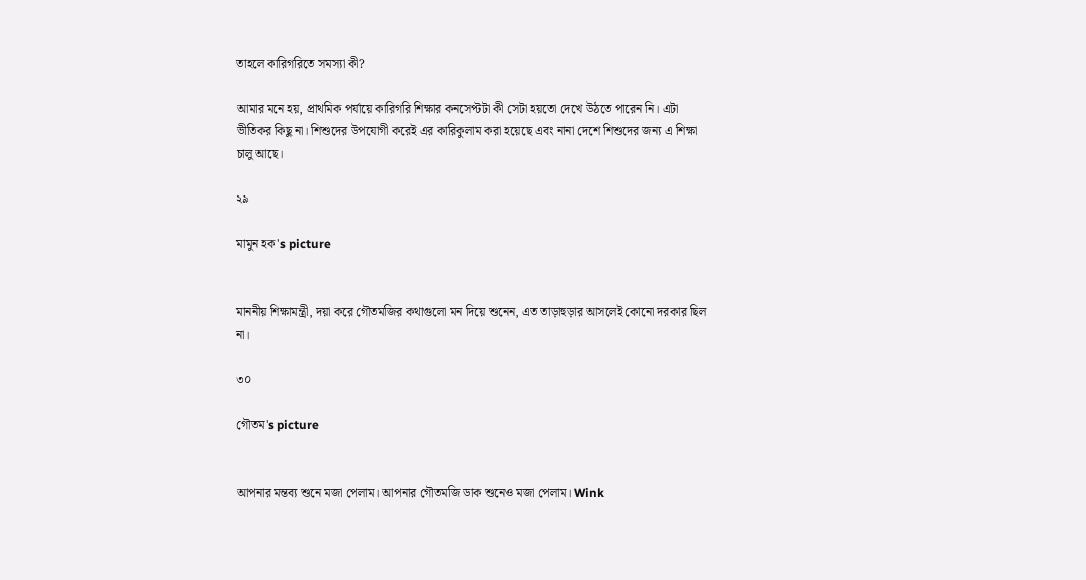তাহলে কারিগরিতে সমস্যা কী?

আমার মনে হয়, প্রাথমিক পর্যায়ে কারিগরি শিক্ষার কনসেপ্টটা কী সেটা হয়তো দেখে উঠতে পারেন নি। এটা ভীতিকর কিছু না। শিশুদের উপযোগী করেই এর কারিকুলাম করা হয়েছে এবং নানা দেশে শিশুদের জন্য এ শিক্ষা চালু আছে।

২৯

মামুন হক's picture


মাননীয় শিক্ষামন্ত্রী, দয়া করে গৌতমজির কথাগুলো মন দিয়ে শুনেন, এত তাড়াহুড়ার আসলেই কোনো দরকার ছিল না।

৩০

গৌতম's picture


আপনার মন্তব্য শুনে মজা পেলাম। আপনার গৌতমজি ডাক শুনেও মজা পেলাম। Wink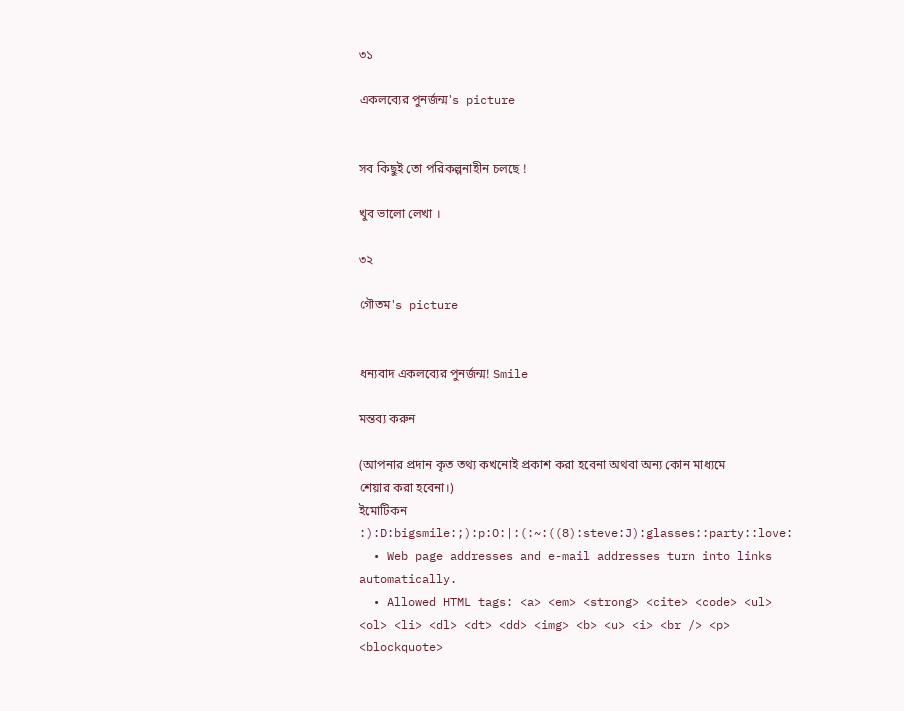৩১

একলব্যের পুনর্জন্ম's picture


সব কিছুই তো পরিকল্পনাহীন চলছে !

খুব ভালো লেখা ।

৩২

গৌতম's picture


ধন্যবাদ একলব্যের পুনর্জন্ম! Smile

মন্তব্য করুন

(আপনার প্রদান কৃত তথ্য কখনোই প্রকাশ করা হবেনা অথবা অন্য কোন মাধ্যমে শেয়ার করা হবেনা।)
ইমোটিকন
:):D:bigsmile:;):p:O:|:(:~:((8):steve:J):glasses::party::love:
  • Web page addresses and e-mail addresses turn into links automatically.
  • Allowed HTML tags: <a> <em> <strong> <cite> <code> <ul> <ol> <li> <dl> <dt> <dd> <img> <b> <u> <i> <br /> <p> <blockquote>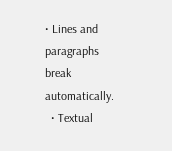• Lines and paragraphs break automatically.
  • Textual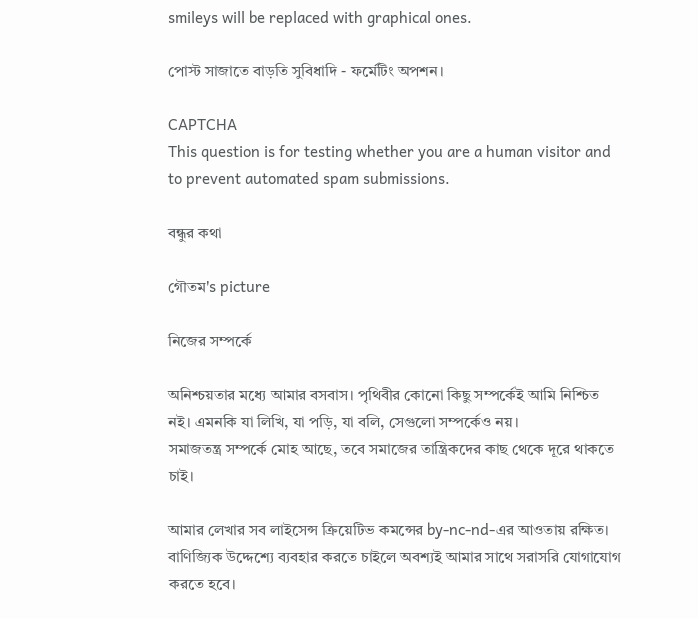smileys will be replaced with graphical ones.

পোস্ট সাজাতে বাড়তি সুবিধাদি - ফর্মেটিং অপশন।

CAPTCHA
This question is for testing whether you are a human visitor and to prevent automated spam submissions.

বন্ধুর কথা

গৌতম's picture

নিজের সম্পর্কে

অনিশ্চয়তার মধ্যে আমার বসবাস। পৃথিবীর কোনো কিছু সম্পর্কেই আমি নিশ্চিত নই। এমনকি যা লিখি, যা পড়ি, যা বলি, সেগুলো সম্পর্কেও নয়।
সমাজতন্ত্র সম্পর্কে মোহ আছে, তবে সমাজের তান্ত্রিকদের কাছ থেকে দূরে থাকতে চাই।

আমার লেখার সব লাইসেন্স ক্রিয়েটিভ কমন্সের by-nc-nd-এর আওতায় রক্ষিত। বাণিজ্যিক উদ্দেশ্যে ব্যবহার করতে চাইলে অবশ্যই আমার সাথে সরাসরি যোগাযোগ করতে হবে।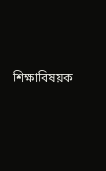শিক্ষাবিষয়ক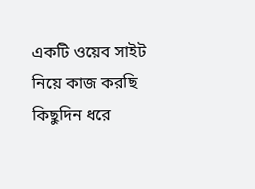একটি ওয়েব সাইট নিয়ে কাজ করছি কিছুদিন ধরে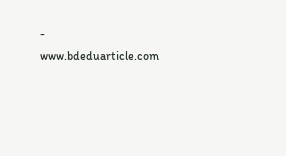- www.bdeduarticle.com